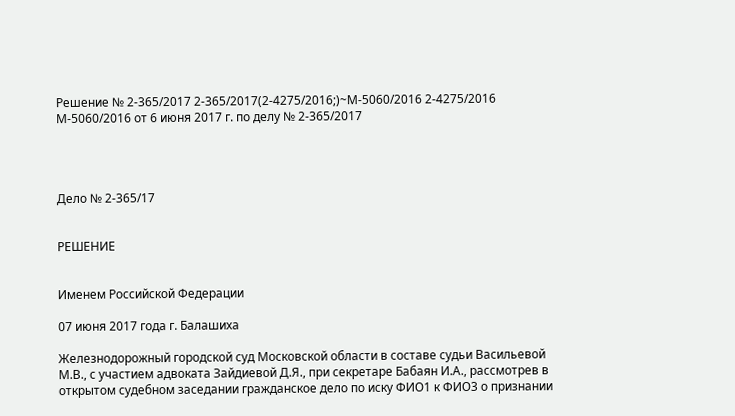Решение № 2-365/2017 2-365/2017(2-4275/2016;)~М-5060/2016 2-4275/2016 М-5060/2016 от 6 июня 2017 г. по делу № 2-365/2017




Дело № 2-365/17


РЕШЕНИЕ


Именем Российской Федерации

07 июня 2017 года г. Балашиха

Железнодорожный городской суд Московской области в составе судьи Васильевой М.В., с участием адвоката Зайдиевой Д.Я., при секретаре Бабаян И.А., рассмотрев в открытом судебном заседании гражданское дело по иску ФИО1 к ФИО3 о признании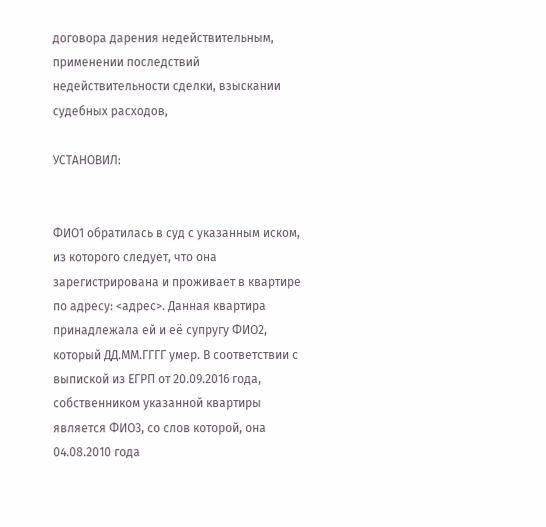договора дарения недействительным, применении последствий недействительности сделки, взыскании судебных расходов,

УСТАНОВИЛ:


ФИО1 обратилась в суд с указанным иском, из которого следует, что она зарегистрирована и проживает в квартире по адресу: <адрес>. Данная квартира принадлежала ей и её супругу ФИО2, который ДД.ММ.ГГГГ умер. В соответствии с выпиской из ЕГРП от 20.09.2016 года, собственником указанной квартиры является ФИО3, со слов которой, она 04.08.2010 года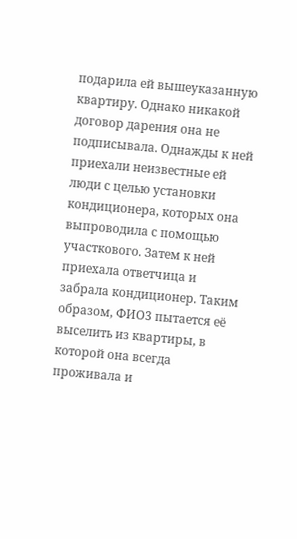подарила ей вышеуказанную квартиру. Однако никакой договор дарения она не подписывала. Однажды к ней приехали неизвестные ей люди с целью установки кондиционера, которых она выпроводила с помощью участкового. Затем к ней приехала ответчица и забрала кондиционер. Таким образом, ФИО3 пытается её выселить из квартиры, в которой она всегда проживала и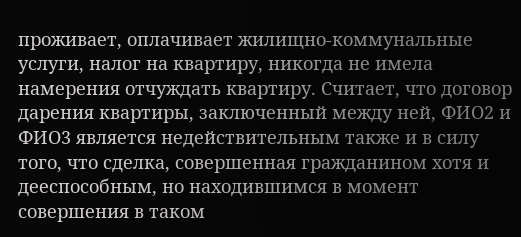проживает, оплачивает жилищно-коммунальные услуги, налог на квартиру, никогда не имела намерения отчуждать квартиру. Считает, что договор дарения квартиры, заключенный между ней, ФИО2 и ФИО3 является недействительным также и в силу того, что сделка, совершенная гражданином хотя и дееспособным, но находившимся в момент совершения в таком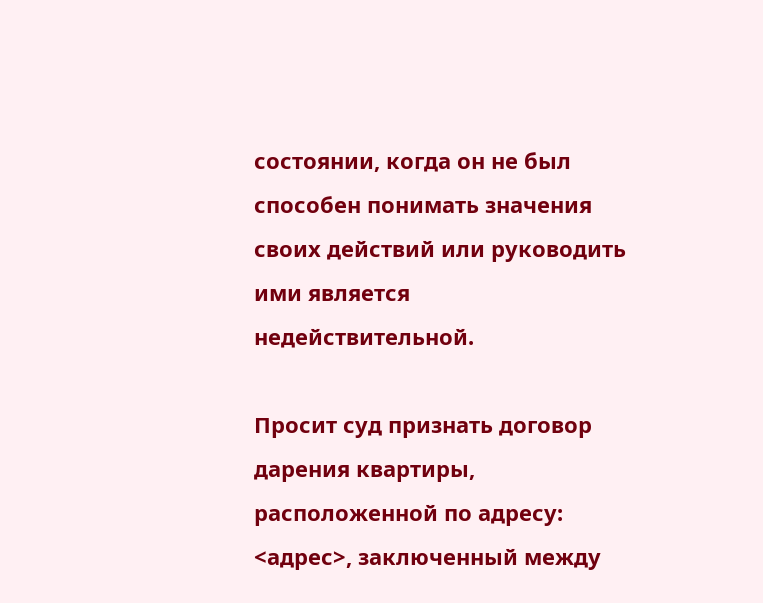состоянии, когда он не был способен понимать значения своих действий или руководить ими является недействительной.

Просит суд признать договор дарения квартиры, расположенной по адресу: <адрес>, заключенный между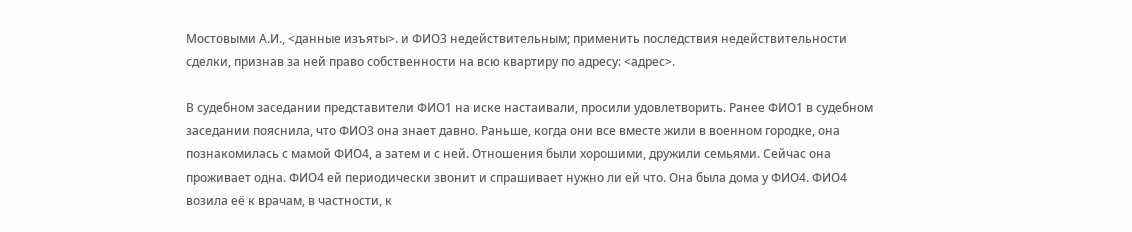Мостовыми А.И., <данные изъяты>. и ФИО3 недействительным; применить последствия недействительности сделки, признав за ней право собственности на всю квартиру по адресу: <адрес>.

В судебном заседании представители ФИО1 на иске настаивали, просили удовлетворить. Ранее ФИО1 в судебном заседании пояснила, что ФИО3 она знает давно. Раньше, когда они все вместе жили в военном городке, она познакомилась с мамой ФИО4, а затем и с ней. Отношения были хорошими, дружили семьями. Сейчас она проживает одна. ФИО4 ей периодически звонит и спрашивает нужно ли ей что. Она была дома у ФИО4. ФИО4 возила её к врачам, в частности, к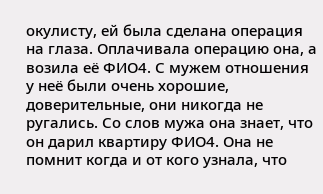окулисту, ей была сделана операция на глаза. Оплачивала операцию она, а возила её ФИО4. С мужем отношения у неё были очень хорошие, доверительные, они никогда не ругались. Со слов мужа она знает, что он дарил квартиру ФИО4. Она не помнит когда и от кого узнала, что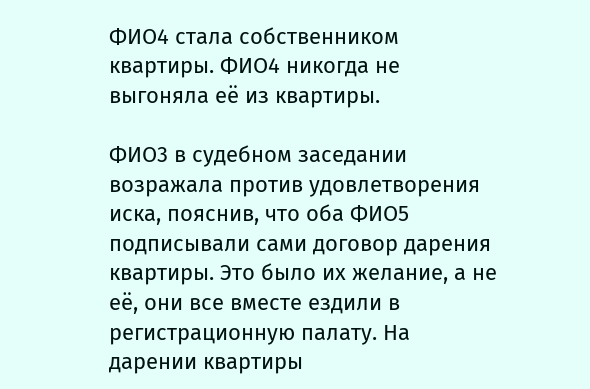ФИО4 стала собственником квартиры. ФИО4 никогда не выгоняла её из квартиры.

ФИО3 в судебном заседании возражала против удовлетворения иска, пояснив, что оба ФИО5 подписывали сами договор дарения квартиры. Это было их желание, а не её, они все вместе ездили в регистрационную палату. На дарении квартиры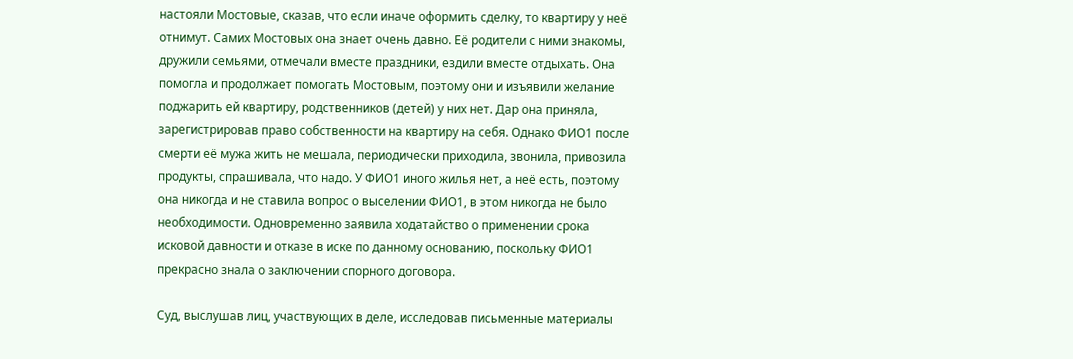настояли Мостовые, сказав, что если иначе оформить сделку, то квартиру у неё отнимут. Самих Мостовых она знает очень давно. Её родители с ними знакомы, дружили семьями, отмечали вместе праздники, ездили вместе отдыхать. Она помогла и продолжает помогать Мостовым, поэтому они и изъявили желание поджарить ей квартиру, родственников (детей) у них нет. Дар она приняла, зарегистрировав право собственности на квартиру на себя. Однако ФИО1 после смерти её мужа жить не мешала, периодически приходила, звонила, привозила продукты, спрашивала, что надо. У ФИО1 иного жилья нет, а неё есть, поэтому она никогда и не ставила вопрос о выселении ФИО1, в этом никогда не было необходимости. Одновременно заявила ходатайство о применении срока исковой давности и отказе в иске по данному основанию, поскольку ФИО1 прекрасно знала о заключении спорного договора.

Суд, выслушав лиц, участвующих в деле, исследовав письменные материалы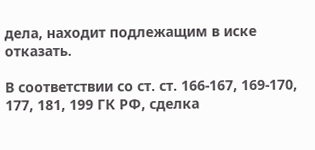дела, находит подлежащим в иске отказать.

В соответствии со ст. ст. 166-167, 169-170, 177, 181, 199 ГК РФ, сделка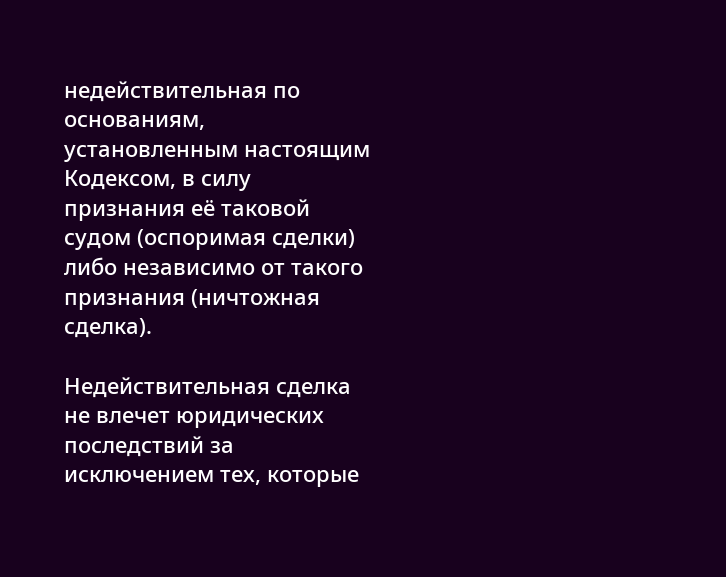недействительная по основаниям, установленным настоящим Кодексом, в силу признания её таковой судом (оспоримая сделки) либо независимо от такого признания (ничтожная сделка).

Недействительная сделка не влечет юридических последствий за исключением тех, которые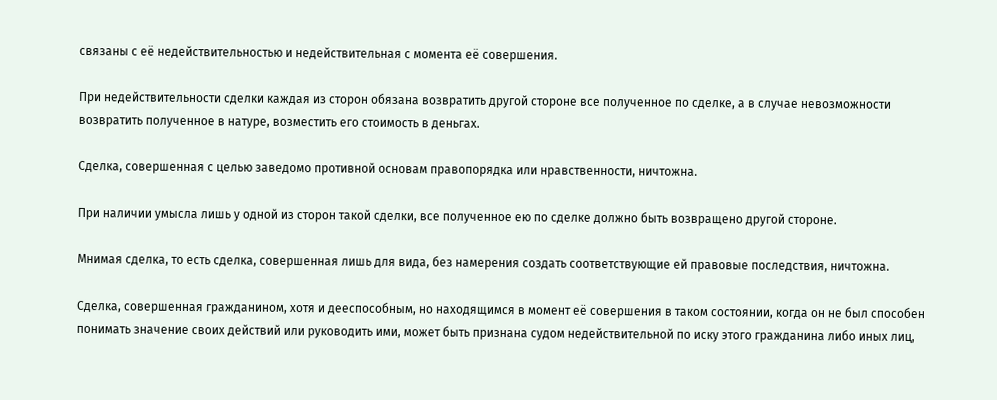связаны с её недействительностью и недействительная с момента её совершения.

При недействительности сделки каждая из сторон обязана возвратить другой стороне все полученное по сделке, а в случае невозможности возвратить полученное в натуре, возместить его стоимость в деньгах.

Сделка, совершенная с целью заведомо противной основам правопорядка или нравственности, ничтожна.

При наличии умысла лишь у одной из сторон такой сделки, все полученное ею по сделке должно быть возвращено другой стороне.

Мнимая сделка, то есть сделка, совершенная лишь для вида, без намерения создать соответствующие ей правовые последствия, ничтожна.

Сделка, совершенная гражданином, хотя и дееспособным, но находящимся в момент её совершения в таком состоянии, когда он не был способен понимать значение своих действий или руководить ими, может быть признана судом недействительной по иску этого гражданина либо иных лиц,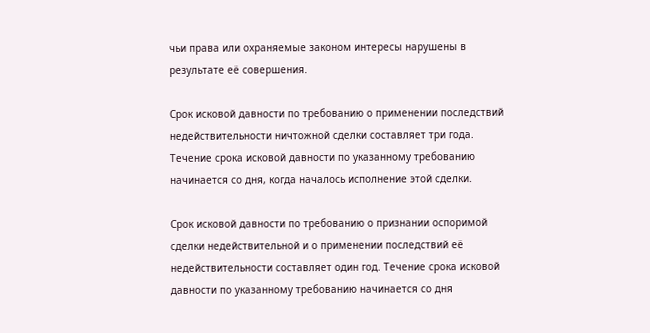чьи права или охраняемые законом интересы нарушены в результате её совершения.

Срок исковой давности по требованию о применении последствий недействительности ничтожной сделки составляет три года. Течение срока исковой давности по указанному требованию начинается со дня, когда началось исполнение этой сделки.

Срок исковой давности по требованию о признании оспоримой сделки недействительной и о применении последствий её недействительности составляет один год. Течение срока исковой давности по указанному требованию начинается со дня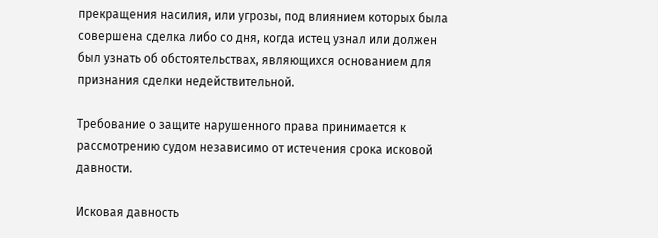прекращения насилия, или угрозы, под влиянием которых была совершена сделка либо со дня, когда истец узнал или должен был узнать об обстоятельствах, являющихся основанием для признания сделки недействительной.

Требование о защите нарушенного права принимается к рассмотрению судом независимо от истечения срока исковой давности.

Исковая давность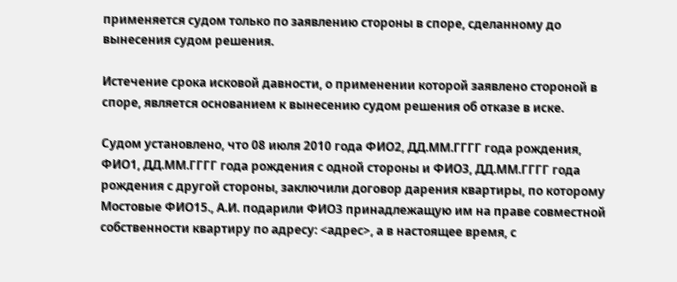применяется судом только по заявлению стороны в споре, сделанному до вынесения судом решения.

Истечение срока исковой давности, о применении которой заявлено стороной в споре, является основанием к вынесению судом решения об отказе в иске.

Судом установлено, что 08 июля 2010 года ФИО2, ДД.ММ.ГГГГ года рождения, ФИО1, ДД.ММ.ГГГГ года рождения с одной стороны и ФИО3, ДД.ММ.ГГГГ года рождения с другой стороны, заключили договор дарения квартиры, по которому Мостовые ФИО15., А.И. подарили ФИО3 принадлежащую им на праве совместной собственности квартиру по адресу: <адрес>, а в настоящее время, с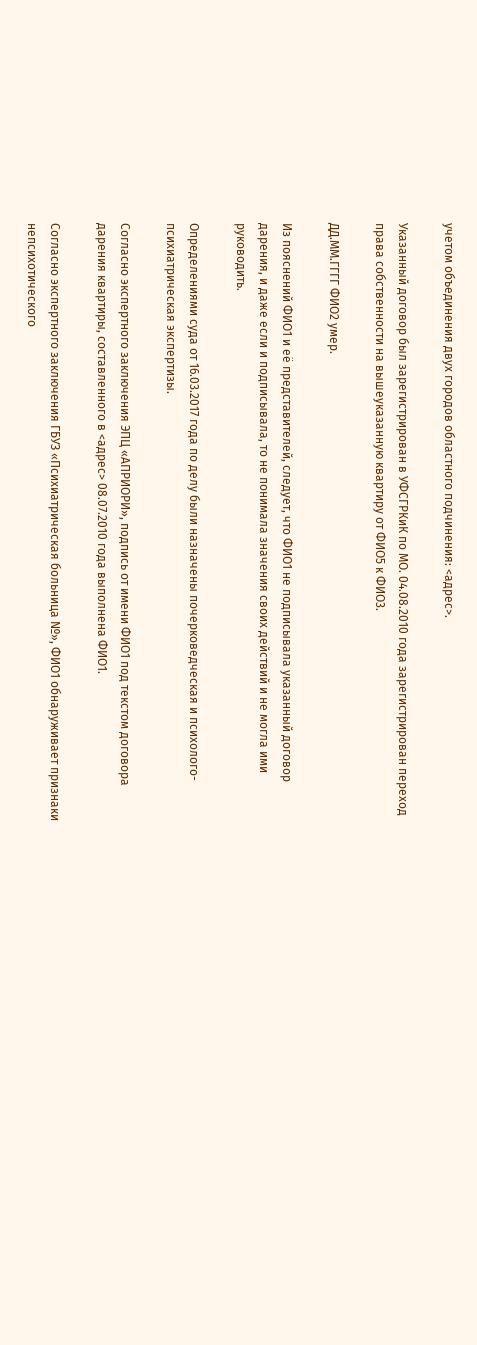учетом объединения двух городов областного подчинения: <адрес>.

Указанный договор был зарегистрирован в УФСГРКиК по МО. 04.08.2010 года зарегистрирован переход права собственности на вышеуказанную квартиру от ФИО5 к ФИО3.

ДД.ММ.ГГГГ ФИО2 умер.

Из пояснений ФИО1 и её представителей, следует, что ФИО1 не подписывала указанный договор дарения, и даже если и подписывала, то не понимала значения своих действий и не могла ими руководить.

Определениями суда от 16.03.2017 года по делу были назначены почерковедческая и психолого-психиатрическая экспертизы.

Согласно экспертного заключения ЭПЦ «АПРИОРИ», подпись от имени ФИО1 под текстом договора дарения квартиры, составленного в <адрес> 08.07.2010 года выполнена ФИО1.

Согласно экспертного заключения ГБУЗ «Психиатрическая больница №», ФИО1 обнаруживает признаки непсихотического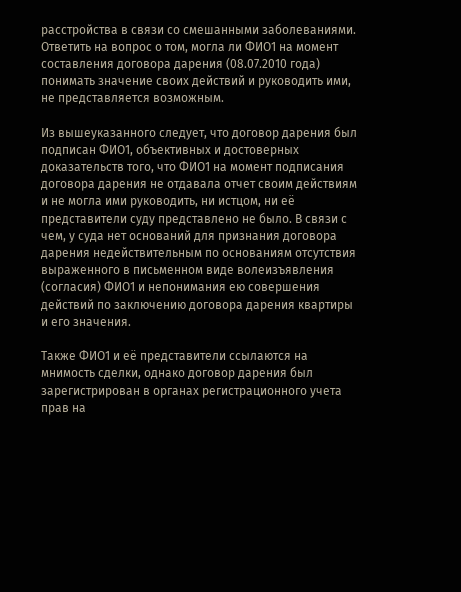расстройства в связи со смешанными заболеваниями. Ответить на вопрос о том, могла ли ФИО1 на момент составления договора дарения (08.07.2010 года) понимать значение своих действий и руководить ими, не представляется возможным.

Из вышеуказанного следует, что договор дарения был подписан ФИО1, объективных и достоверных доказательств того, что ФИО1 на момент подписания договора дарения не отдавала отчет своим действиям и не могла ими руководить, ни истцом, ни её представители суду представлено не было. В связи с чем, у суда нет оснований для признания договора дарения недействительным по основаниям отсутствия выраженного в письменном виде волеизъявления (согласия) ФИО1 и непонимания ею совершения действий по заключению договора дарения квартиры и его значения.

Также ФИО1 и её представители ссылаются на мнимость сделки, однако договор дарения был зарегистрирован в органах регистрационного учета прав на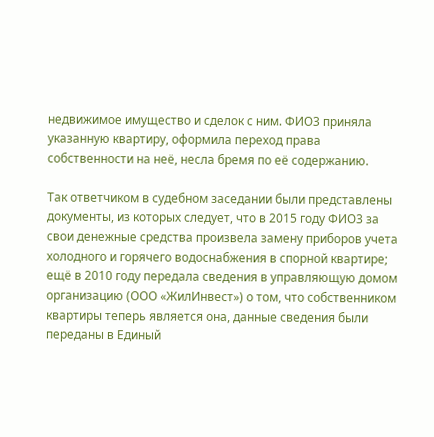недвижимое имущество и сделок с ним. ФИО3 приняла указанную квартиру, оформила переход права собственности на неё, несла бремя по её содержанию.

Так ответчиком в судебном заседании были представлены документы, из которых следует, что в 2015 году ФИО3 за свои денежные средства произвела замену приборов учета холодного и горячего водоснабжения в спорной квартире; ещё в 2010 году передала сведения в управляющую домом организацию (ООО «ЖилИнвест») о том, что собственником квартиры теперь является она, данные сведения были переданы в Единый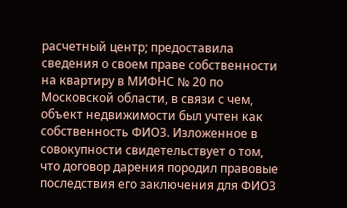расчетный центр; предоставила сведения о своем праве собственности на квартиру в МИФНС № 20 по Московской области, в связи с чем, объект недвижимости был учтен как собственность ФИО3. Изложенное в совокупности свидетельствует о том, что договор дарения породил правовые последствия его заключения для ФИО3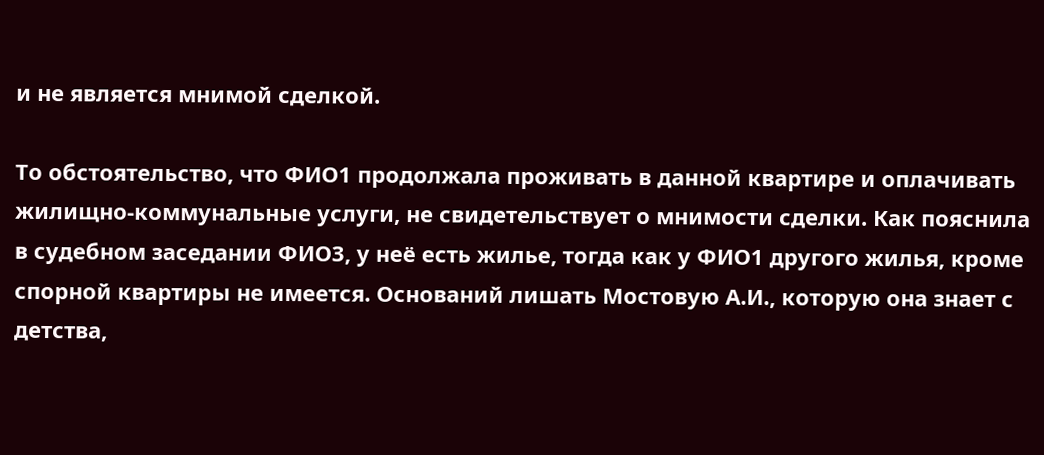и не является мнимой сделкой.

То обстоятельство, что ФИО1 продолжала проживать в данной квартире и оплачивать жилищно-коммунальные услуги, не свидетельствует о мнимости сделки. Как пояснила в судебном заседании ФИО3, у неё есть жилье, тогда как у ФИО1 другого жилья, кроме спорной квартиры не имеется. Оснований лишать Мостовую А.И., которую она знает с детства,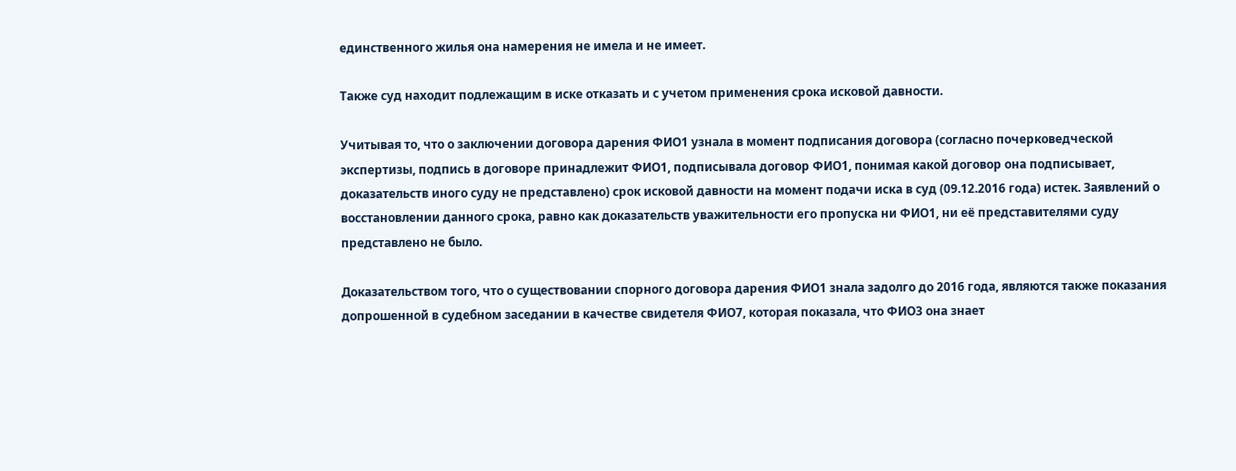единственного жилья она намерения не имела и не имеет.

Также суд находит подлежащим в иске отказать и с учетом применения срока исковой давности.

Учитывая то, что о заключении договора дарения ФИО1 узнала в момент подписания договора (согласно почерковедческой экспертизы, подпись в договоре принадлежит ФИО1, подписывала договор ФИО1, понимая какой договор она подписывает, доказательств иного суду не представлено) срок исковой давности на момент подачи иска в суд (09.12.2016 года) истек. Заявлений о восстановлении данного срока, равно как доказательств уважительности его пропуска ни ФИО1, ни её представителями суду представлено не было.

Доказательством того, что о существовании спорного договора дарения ФИО1 знала задолго до 2016 года, являются также показания допрошенной в судебном заседании в качестве свидетеля ФИО7, которая показала, что ФИО3 она знает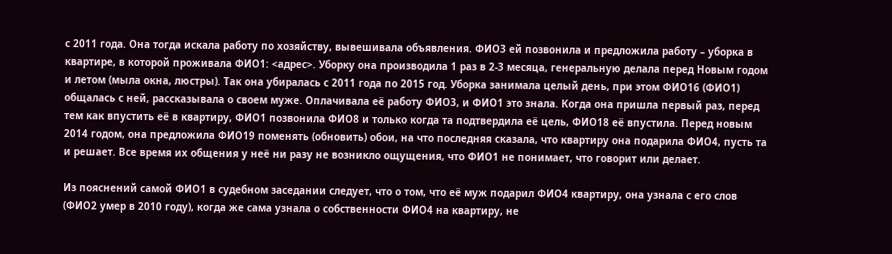с 2011 года. Она тогда искала работу по хозяйству, вывешивала объявления. ФИО3 ей позвонила и предложила работу – уборка в квартире, в которой проживала ФИО1: <адрес>. Уборку она производила 1 раз в 2-3 месяца, генеральную делала перед Новым годом и летом (мыла окна, люстры). Так она убиралась с 2011 года по 2015 год. Уборка занимала целый день, при этом ФИО16 (ФИО1) общалась с ней, рассказывала о своем муже. Оплачивала её работу ФИО3, и ФИО1 это знала. Когда она пришла первый раз, перед тем как впустить её в квартиру, ФИО1 позвонила ФИО8 и только когда та подтвердила её цель, ФИО18 её впустила. Перед новым 2014 годом, она предложила ФИО19 поменять (обновить) обои, на что последняя сказала, что квартиру она подарила ФИО4, пусть та и решает. Все время их общения у неё ни разу не возникло ощущения, что ФИО1 не понимает, что говорит или делает.

Из пояснений самой ФИО1 в судебном заседании следует, что о том, что её муж подарил ФИО4 квартиру, она узнала с его слов (ФИО2 умер в 2010 году), когда же сама узнала о собственности ФИО4 на квартиру, не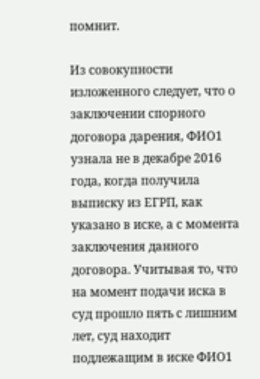помнит.

Из совокупности изложенного следует, что о заключении спорного договора дарения, ФИО1 узнала не в декабре 2016 года, когда получила выписку из ЕГРП, как указано в иске, а с момента заключения данного договора. Учитывая то, что на момент подачи иска в суд прошло пять с лишним лет, суд находит подлежащим в иске ФИО1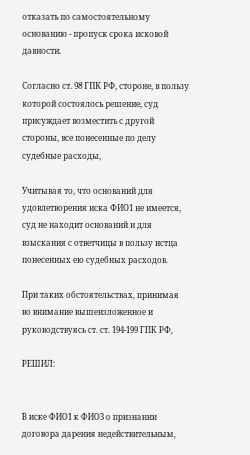отказать по самостоятельному основанию - пропуск срока исковой давности.

Согласно ст. 98 ГПК РФ, стороне, в пользу которой состоялось решение, суд присуждает возместить с другой стороны, все понесенные по делу судебные расходы,

Учитывая то, что оснований для удовлетворения иска ФИО1 не имеется, суд не находит оснований и для взыскания с ответчицы в пользу истца понесенных ею судебных расходов.

При таких обстоятельствах, принимая во внимание вышеизложенное и руководствуясь ст. ст. 194-199 ГПК РФ,

РЕШИЛ:


В иске ФИО1 к ФИО3 о признании договора дарения недействительным,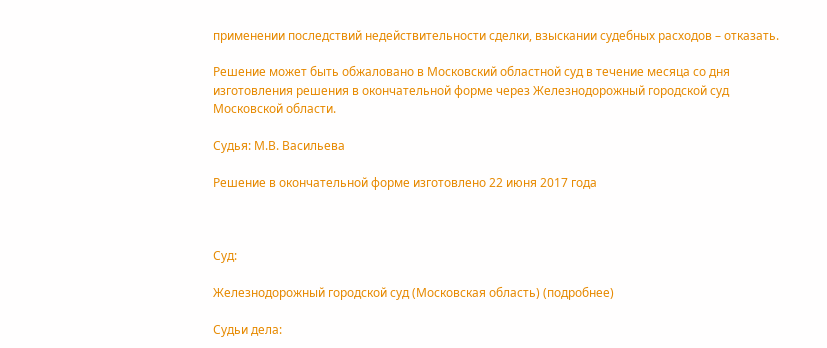применении последствий недействительности сделки, взыскании судебных расходов – отказать.

Решение может быть обжаловано в Московский областной суд в течение месяца со дня изготовления решения в окончательной форме через Железнодорожный городской суд Московской области.

Судья: М.В. Васильева

Решение в окончательной форме изготовлено 22 июня 2017 года



Суд:

Железнодорожный городской суд (Московская область) (подробнее)

Судьи дела: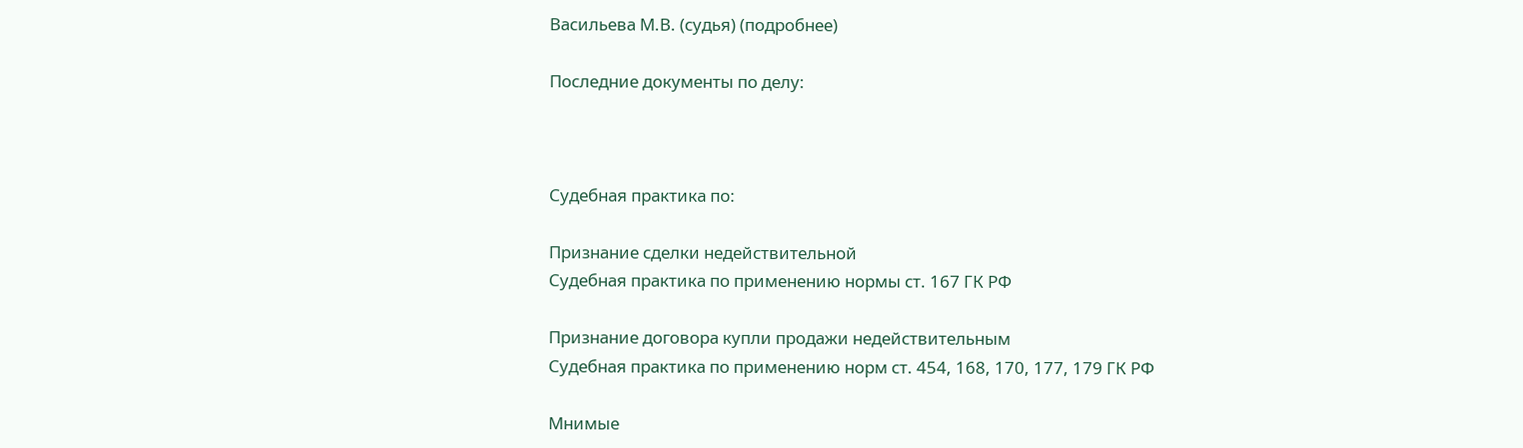Васильева М.В. (судья) (подробнее)

Последние документы по делу:



Судебная практика по:

Признание сделки недействительной
Судебная практика по применению нормы ст. 167 ГК РФ

Признание договора купли продажи недействительным
Судебная практика по применению норм ст. 454, 168, 170, 177, 179 ГК РФ

Мнимые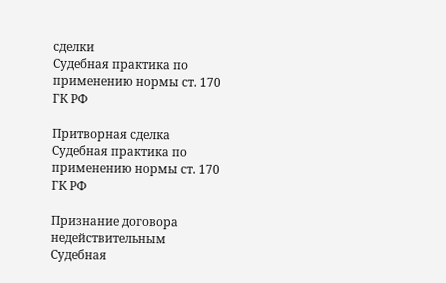сделки
Судебная практика по применению нормы ст. 170 ГК РФ

Притворная сделка
Судебная практика по применению нормы ст. 170 ГК РФ

Признание договора недействительным
Судебная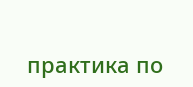практика по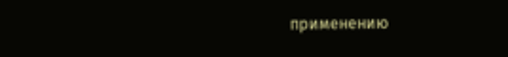применению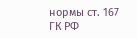нормы ст. 167 ГК РФ